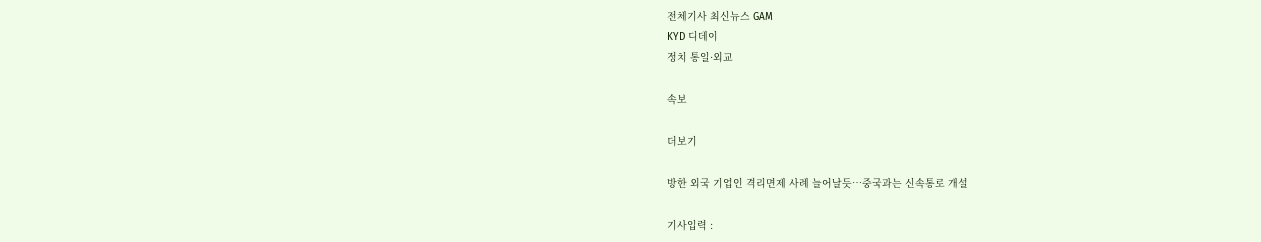전체기사 최신뉴스 GAM
KYD 디데이
정치 통일·외교

속보

더보기

방한 외국 기업인 격리면제 사례 늘어날듯…중국과는 신속통로 개설

기사입력 :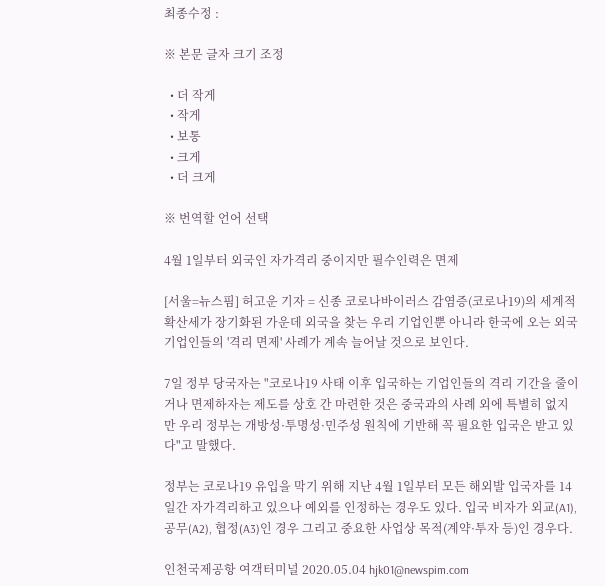최종수정 :

※ 본문 글자 크기 조정

  • 더 작게
  • 작게
  • 보통
  • 크게
  • 더 크게

※ 번역할 언어 선택

4월 1일부터 외국인 자가격리 중이지만 필수인력은 면제

[서울=뉴스핌] 허고운 기자 = 신종 코로나바이러스 감염증(코로나19)의 세계적 확산세가 장기화된 가운데 외국을 찾는 우리 기업인뿐 아니라 한국에 오는 외국 기업인들의 '격리 면제' 사례가 계속 늘어날 것으로 보인다.

7일 정부 당국자는 "코로나19 사태 이후 입국하는 기업인들의 격리 기간을 줄이거나 면제하자는 제도를 상호 간 마련한 것은 중국과의 사례 외에 특별히 없지만 우리 정부는 개방성·투명성·민주성 원칙에 기반해 꼭 필요한 입국은 받고 있다"고 말했다.

정부는 코로나19 유입을 막기 위해 지난 4월 1일부터 모든 해외발 입국자를 14일간 자가격리하고 있으나 예외를 인정하는 경우도 있다. 입국 비자가 외교(A1), 공무(A2), 협정(A3)인 경우 그리고 중요한 사업상 목적(계약·투자 등)인 경우다.

인천국제공항 여객터미널 2020.05.04 hjk01@newspim.com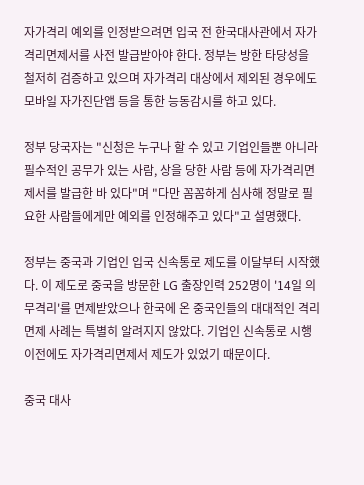자가격리 예외를 인정받으려면 입국 전 한국대사관에서 자가격리면제서를 사전 발급받아야 한다. 정부는 방한 타당성을 철저히 검증하고 있으며 자가격리 대상에서 제외된 경우에도 모바일 자가진단앱 등을 통한 능동감시를 하고 있다.

정부 당국자는 "신청은 누구나 할 수 있고 기업인들뿐 아니라 필수적인 공무가 있는 사람, 상을 당한 사람 등에 자가격리면제서를 발급한 바 있다"며 "다만 꼼꼼하게 심사해 정말로 필요한 사람들에게만 예외를 인정해주고 있다"고 설명했다.

정부는 중국과 기업인 입국 신속통로 제도를 이달부터 시작했다. 이 제도로 중국을 방문한 LG 출장인력 252명이 '14일 의무격리'를 면제받았으나 한국에 온 중국인들의 대대적인 격리 면제 사례는 특별히 알려지지 않았다. 기업인 신속통로 시행 이전에도 자가격리면제서 제도가 있었기 때문이다.

중국 대사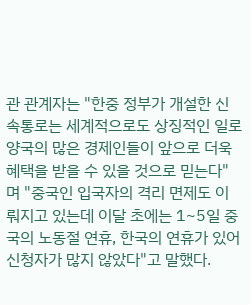관 관계자는 "한중 정부가 개설한 신속통로는 세계적으로도 상징적인 일로 양국의 많은 경제인들이 앞으로 더욱 혜택을 받을 수 있을 것으로 믿는다"며 "중국인 입국자의 격리 면제도 이뤄지고 있는데 이달 초에는 1~5일 중국의 노동절 연휴, 한국의 연휴가 있어 신청자가 많지 않았다"고 말했다.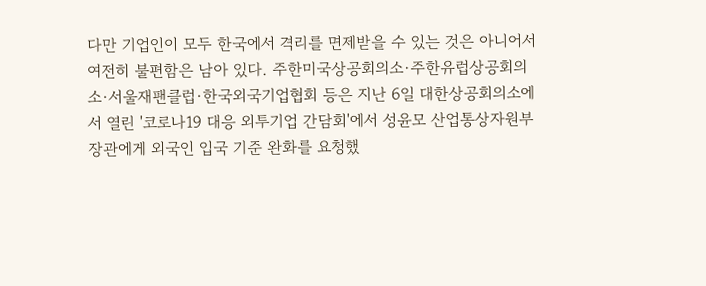다만 기업인이 모두 한국에서 격리를 면제받을 수 있는 것은 아니어서 여전히 불편함은 남아 있다. 주한미국상공회의소·주한유럽상공회의소·서울재팬클럽·한국외국기업협회 등은 지난 6일 대한상공회의소에서 열린 '코로나19 대응 외투기업 간담회'에서 성윤모 산업통상자원부 장관에게 외국인 입국 기준 완화를 요청했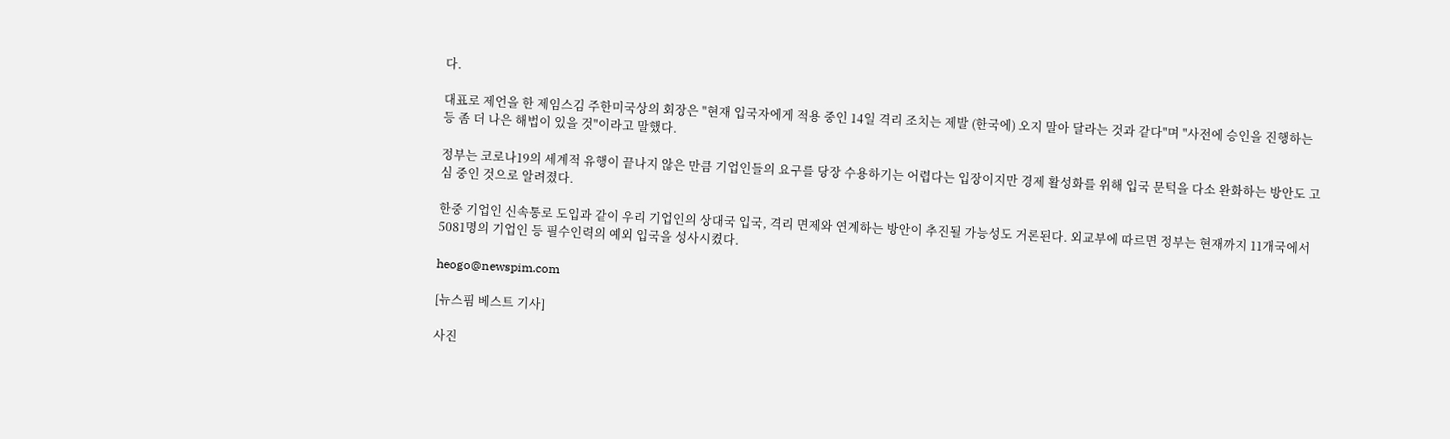다.

대표로 제언을 한 제임스김 주한미국상의 회장은 "현재 입국자에게 적용 중인 14일 격리 조치는 제발 (한국에) 오지 말아 달라는 것과 같다"며 "사전에 승인을 진행하는 등 좀 더 나은 해법이 있을 것"이라고 말했다.

정부는 코로나19의 세계적 유행이 끝나지 않은 만큼 기업인들의 요구를 당장 수용하기는 어렵다는 입장이지만 경제 활성화를 위해 입국 문턱을 다소 완화하는 방안도 고심 중인 것으로 알려졌다.

한중 기업인 신속통로 도입과 같이 우리 기업인의 상대국 입국, 격리 면제와 연계하는 방안이 추진될 가능성도 거론된다. 외교부에 따르면 정부는 현재까지 11개국에서 5081명의 기업인 등 필수인력의 예외 입국을 성사시켰다.

heogo@newspim.com

[뉴스핌 베스트 기사]

사진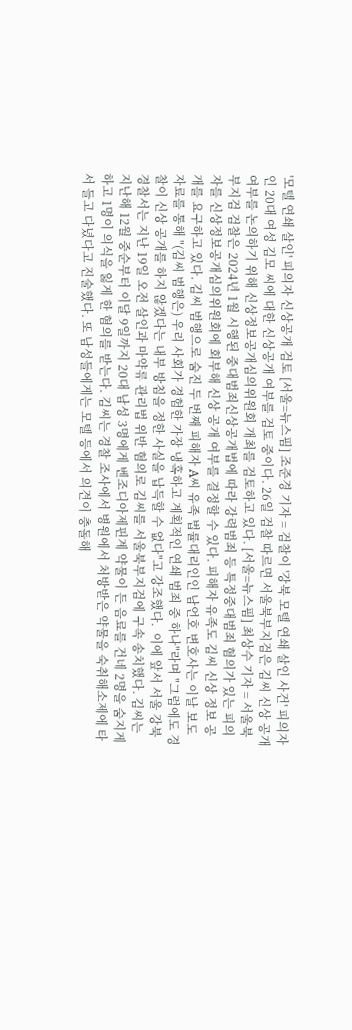'모텔 연쇄 살인' 피의자 신상공개 검토 [서울=뉴스핌] 조준경 기자 = 검찰이 '강북 모텔 연쇄 살인 사건' 피의자인 20대 여성 김모 씨에 대한 신상공개 여부를 검토 중이다. 26일 검찰 따르면 서울북부지검은 김씨 신상 공개 여부를 논의하기 위해 신상정보공개심의위원회 개최를 검토하고 있다. [서울=뉴스핌] 최상수 기자 = 서울북부지검 검찰은 2024년 1월 시행된 중대범죄신상공개법에 따라 강력범죄 등 특정중대범죄 혐의가 있는 피의자를 신상정보공개심의위원회에 회부해 신상 공개 여부를 결정할 수 있다. 피해자 유족도 김씨 신상 정보 공개를 요구하고 있다. 김씨 범행으로 숨진 두 번째 피해자 A씨 유족 법률대리인인 남언호 변호사는 이날 보도자료를 통해 "(김씨 범행은) 우리 사회가 경험한 가장 냉혹하고 계획적인 연쇄 범죄 중 하나"라며 "그럼에도 경찰이 신상 공개를 하지 않겠다는 내부 방침을 정한 사실을 납득할 수 없다"고 강조했다.  이에 앞서 서울 강북경찰서는 지난 19일 오전 살인과 마약류 관리법 위반 혐의로 김씨를 서울북부지검에 구속 송치했다. 김씨는 지난해 12월 중순부터 이달 9일까지 20대 남성 3명에게 벤조디아제핀계 약물이 든 음료를 건네 2명을 숨지게 하고 1명이 의식을 잃게 한 혐의를 받는다. 김씨는 경찰 조사에서 병원에서 처방받은 약물을 숙취해소제에 타서 들고 다녔다고 진술했다. 또 남성들에게는 모텔 등에서 의견이 충돌해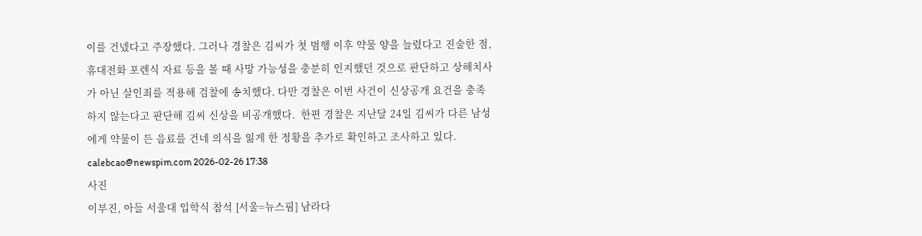이를 건넸다고 주장했다. 그러나 경찰은 김씨가 첫 범행 이후 약물 양을 늘렸다고 진술한 점, 휴대전화 포렌식 자료 등을 볼 때 사망 가능성을 충분히 인지했던 것으로 판단하고 상해치사가 아닌 살인죄를 적용해 검찰에 송치했다. 다만 경찰은 이번 사건이 신상공개 요건을 충족하지 않는다고 판단해 김씨 신상을 비공개했다.  한편 경찰은 지난달 24일 김씨가 다른 남성에게 약물이 든 음료를 건네 의식을 잃게 한 정황을 추가로 확인하고 조사하고 있다. calebcao@newspim.com 2026-02-26 17:38
사진
이부진, 아들 서울대 입학식 참석 [서울=뉴스핌] 남라다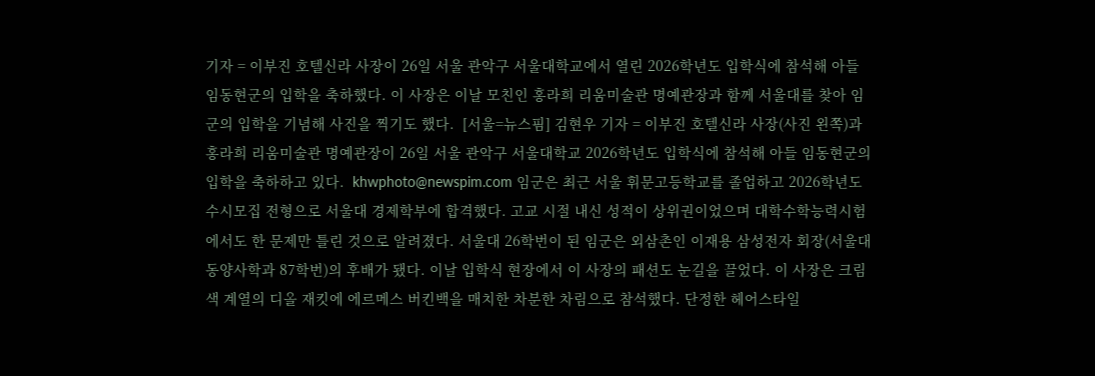기자 = 이부진 호텔신라 사장이 26일 서울 관악구 서울대학교에서 열린 2026학년도 입학식에 참석해 아들 임동현군의 입학을 축하했다. 이 사장은 이날 모친인 홍라희 리움미술관 명예관장과 함께 서울대를 찾아 임군의 입학을 기념해 사진을 찍기도 했다.  [서울=뉴스핌] 김현우 기자 = 이부진 호텔신라 사장(사진 왼쪽)과 홍라희 리움미술관 명예관장이 26일 서울 관악구 서울대학교 2026학년도 입학식에 참석해 아들 임동현군의 입학을 축하하고 있다.  khwphoto@newspim.com 임군은 최근 서울 휘문고등학교를 졸업하고 2026학년도 수시모집 전형으로 서울대 경제학부에 합격했다. 고교 시절 내신 성적이 상위권이었으며 대학수학능력시험에서도 한 문제만 틀린 것으로 알려졌다. 서울대 26학번이 된 임군은 외삼촌인 이재용 삼성전자 회장(서울대 동양사학과 87학번)의 후배가 됐다. 이날 입학식 현장에서 이 사장의 패션도 눈길을 끌었다. 이 사장은 크림색 계열의 디올 재킷에 에르메스 버킨백을 매치한 차분한 차림으로 참석했다. 단정한 헤어스타일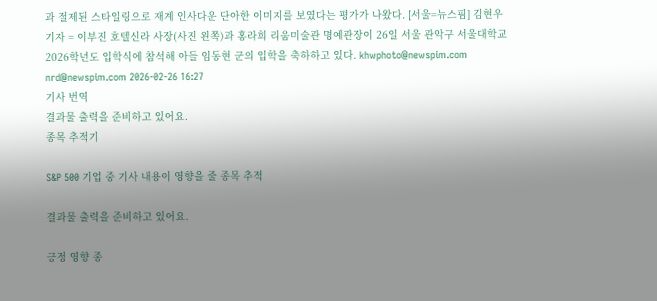과 절제된 스타일링으로 재계 인사다운 단아한 이미지를 보였다는 평가가 나왔다. [서울=뉴스핌] 김현우 기자 = 이부진 호텔신라 사장(사진 왼쪽)과 홍라희 리움미술관 명예관장이 26일 서울 관악구 서울대학교 2026학년도 입학식에 참석해 아들 임동현 군의 입학을 축하하고 있다. khwphoto@newspim.com nrd@newspim.com 2026-02-26 16:27
기사 번역
결과물 출력을 준비하고 있어요.
종목 추적기

S&P 500 기업 중 기사 내용이 영향을 줄 종목 추적

결과물 출력을 준비하고 있어요.

긍정 영향 종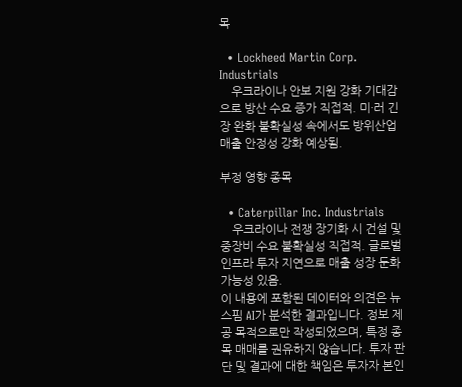목

  • Lockheed Martin Corp. Industrials
    우크라이나 안보 지원 강화 기대감으로 방산 수요 증가 직접적. 미·러 긴장 완화 불확실성 속에서도 방위산업 매출 안정성 강화 예상됨.

부정 영향 종목

  • Caterpillar Inc. Industrials
    우크라이나 전쟁 장기화 시 건설 및 중장비 수요 불확실성 직접적. 글로벌 인프라 투자 지연으로 매출 성장 둔화 가능성 있음.
이 내용에 포함된 데이터와 의견은 뉴스핌 AI가 분석한 결과입니다. 정보 제공 목적으로만 작성되었으며, 특정 종목 매매를 권유하지 않습니다. 투자 판단 및 결과에 대한 책임은 투자자 본인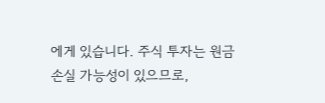에게 있습니다. 주식 투자는 원금 손실 가능성이 있으므로,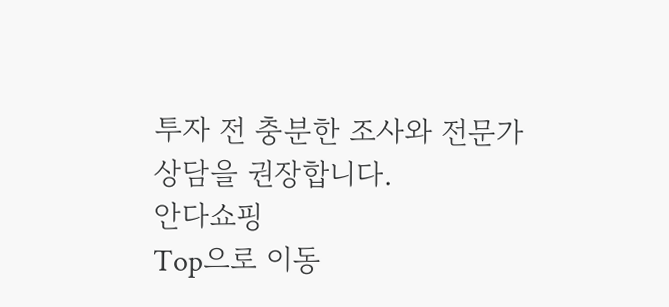투자 전 충분한 조사와 전문가 상담을 권장합니다.
안다쇼핑
Top으로 이동